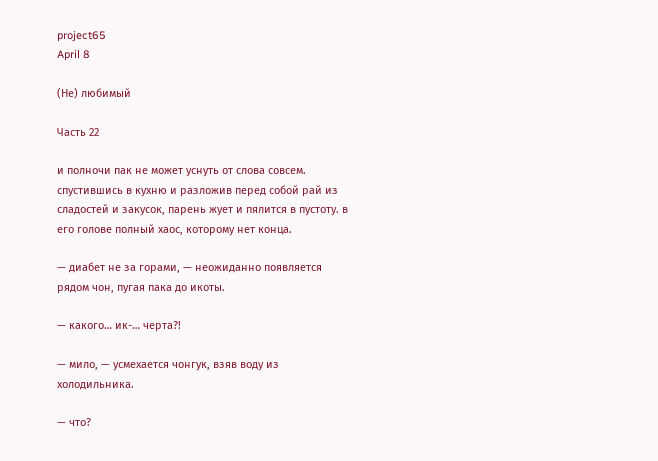project65
April 8

(Не) любимый

Часть 22

и полночи пак не может уснуть от слова совсем. спустившись в кухню и разложив перед собой рай из сладостей и закусок, парень жует и пялится в пустоту. в его голове полный хаос, которому нет конца.

— диабет не за горами, — неожиданно появляется рядом чон, пугая пака до икоты.

— какого… ик-… черта?!

— мило, — усмехается чонгук, взяв воду из холодильника.

— что?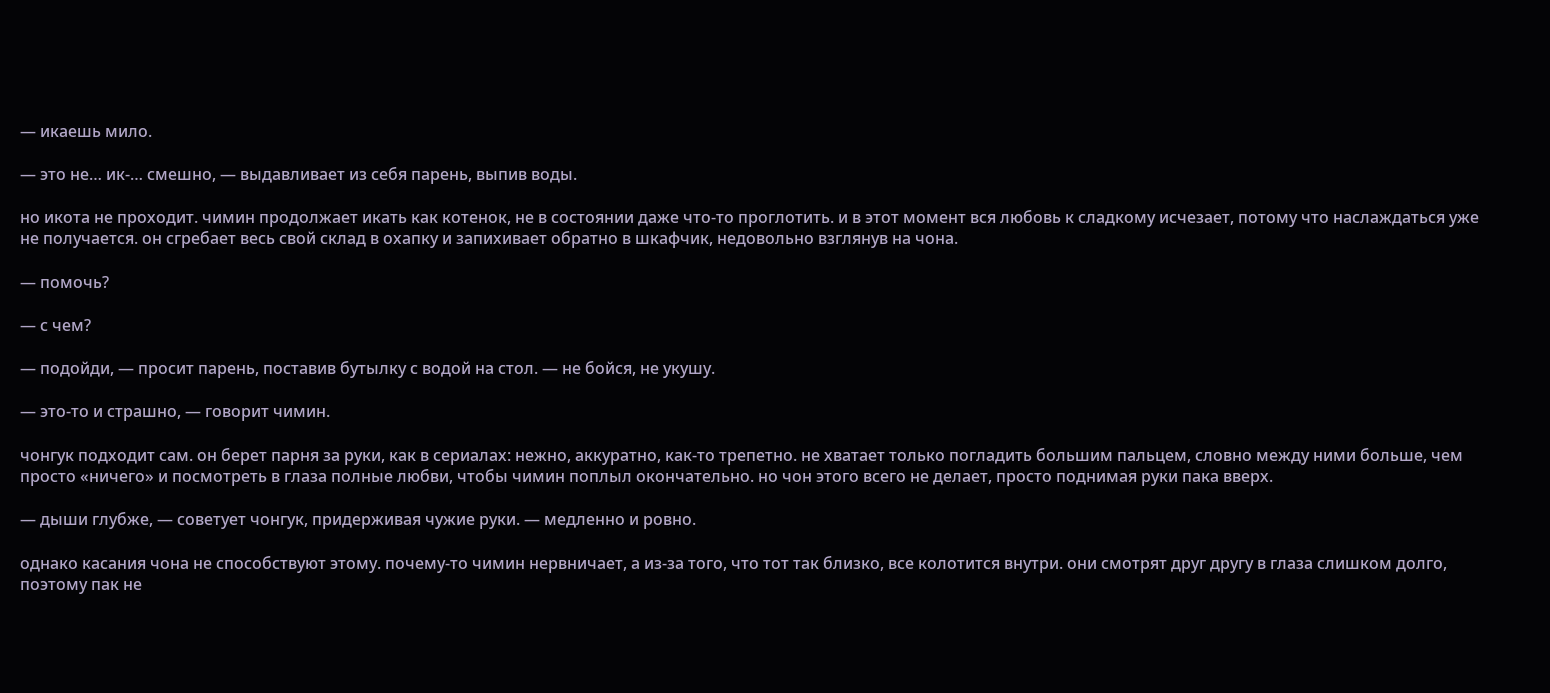— икаешь мило.

— это не… ик-… смешно, — выдавливает из себя парень, выпив воды.

но икота не проходит. чимин продолжает икать как котенок, не в состоянии даже что-то проглотить. и в этот момент вся любовь к сладкому исчезает, потому что наслаждаться уже не получается. он сгребает весь свой склад в охапку и запихивает обратно в шкафчик, недовольно взглянув на чона.

— помочь?

— с чем?

— подойди, — просит парень, поставив бутылку с водой на стол. — не бойся, не укушу.

— это-то и страшно, — говорит чимин.

чонгук подходит сам. он берет парня за руки, как в сериалах: нежно, аккуратно, как-то трепетно. не хватает только погладить большим пальцем, словно между ними больше, чем просто «ничего» и посмотреть в глаза полные любви, чтобы чимин поплыл окончательно. но чон этого всего не делает, просто поднимая руки пака вверх.

— дыши глубже, — советует чонгук, придерживая чужие руки. — медленно и ровно.

однако касания чона не способствуют этому. почему-то чимин нервничает, а из-за того, что тот так близко, все колотится внутри. они смотрят друг другу в глаза слишком долго, поэтому пак не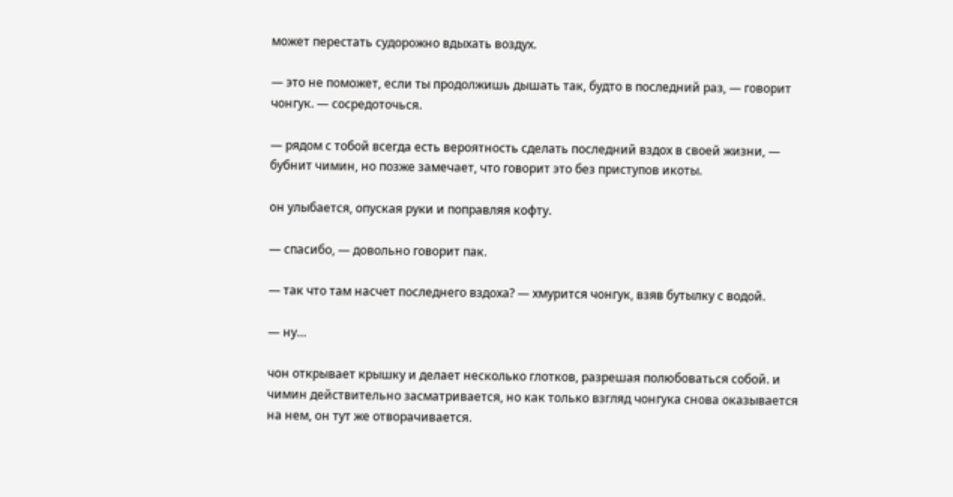может перестать судорожно вдыхать воздух.

— это не поможет, если ты продолжишь дышать так, будто в последний раз, — говорит чонгук. — сосредоточься.

— рядом с тобой всегда есть вероятность сделать последний вздох в своей жизни, — бубнит чимин, но позже замечает, что говорит это без приступов икоты.

он улыбается, опуская руки и поправляя кофту.

— спасибо, — довольно говорит пак.

— так что там насчет последнего вздоха? — хмурится чонгук, взяв бутылку с водой.

— ну…

чон открывает крышку и делает несколько глотков, разрешая полюбоваться собой. и чимин действительно засматривается, но как только взгляд чонгука снова оказывается на нем, он тут же отворачивается.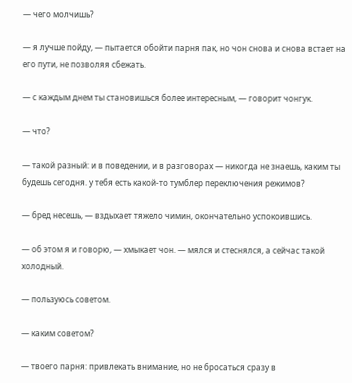— чего молчишь?

— я лучше пойду, — пытается обойти парня пак, но чон снова и снова встает на его пути, не позволяя сбежать.

— с каждым днем ты становишься более интересным, — говорит чонгук.

— что?

— такой разный: и в поведении, и в разговорах — никогда не знаешь, каким ты будешь сегодня. у тебя есть какой-то тумблер переключения режимов?

— бред несешь, — вздыхает тяжело чимин, окончательно успокоившись.

— об этом я и говорю, — хмыкает чон. — мялся и стеснялся, а сейчас такой холодный.

— пользуюсь советом.

— каким советом?

— твоего парня: привлекать внимание, но не бросаться сразу в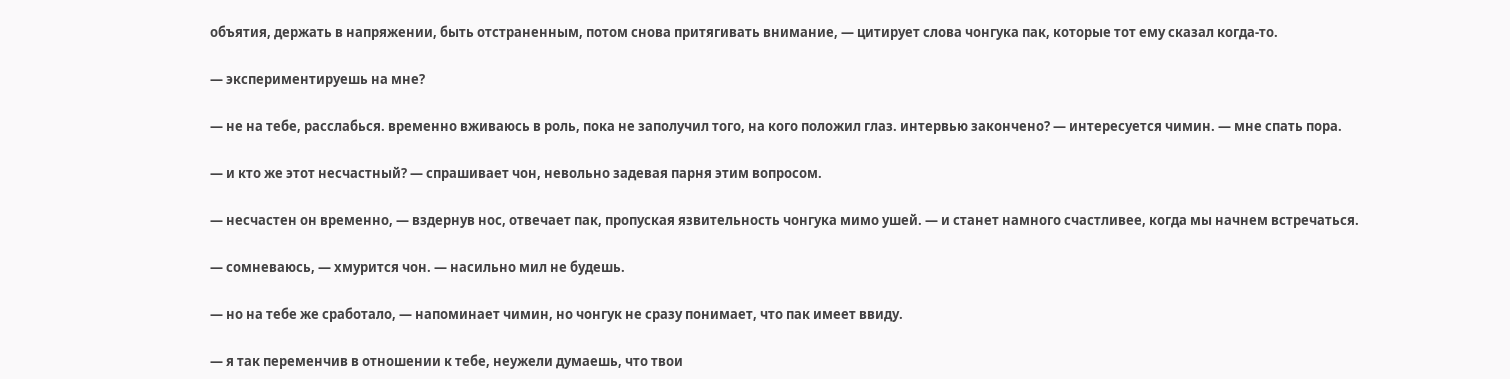объятия, держать в напряжении, быть отстраненным, потом снова притягивать внимание, — цитирует слова чонгука пак, которые тот ему сказал когда-то.

— экспериментируешь на мне?

— не на тебе, расслабься. временно вживаюсь в роль, пока не заполучил того, на кого положил глаз. интервью закончено? — интересуется чимин. — мне спать пора.

— и кто же этот несчастный? — спрашивает чон, невольно задевая парня этим вопросом.

— несчастен он временно, — вздернув нос, отвечает пак, пропуская язвительность чонгука мимо ушей. — и станет намного счастливее, когда мы начнем встречаться.

— сомневаюсь, — хмурится чон. — насильно мил не будешь.

— но на тебе же сработало, — напоминает чимин, но чонгук не сразу понимает, что пак имеет ввиду.

— я так переменчив в отношении к тебе, неужели думаешь, что твои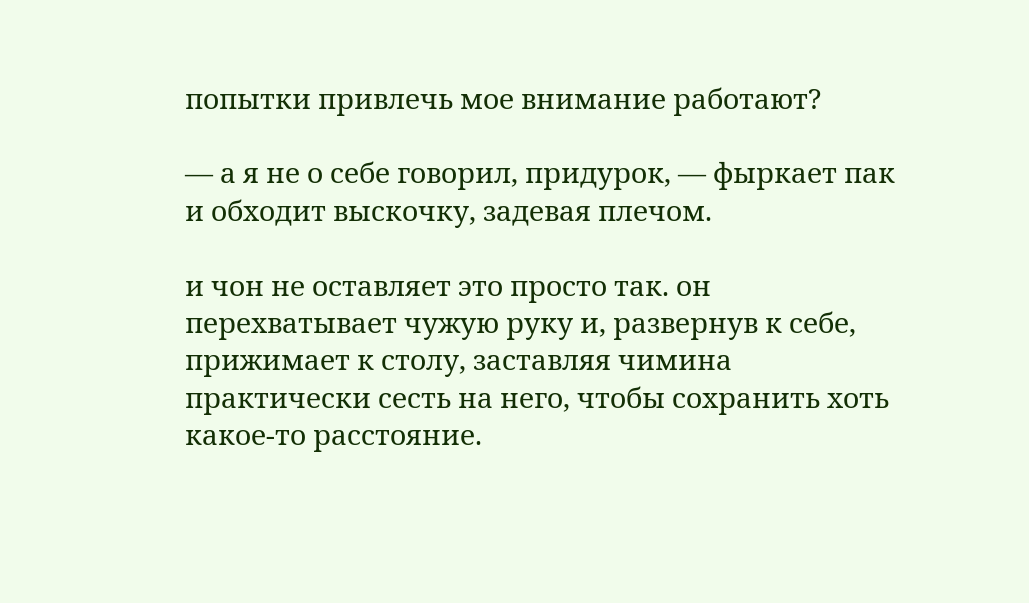попытки привлечь мое внимание работают?

— а я не о себе говорил, придурок, — фыркает пак и обходит выскочку, задевая плечом.

и чон не оставляет это просто так. он перехватывает чужую руку и, развернув к себе, прижимает к столу, заставляя чимина практически сесть на него, чтобы сохранить хоть какое-то расстояние.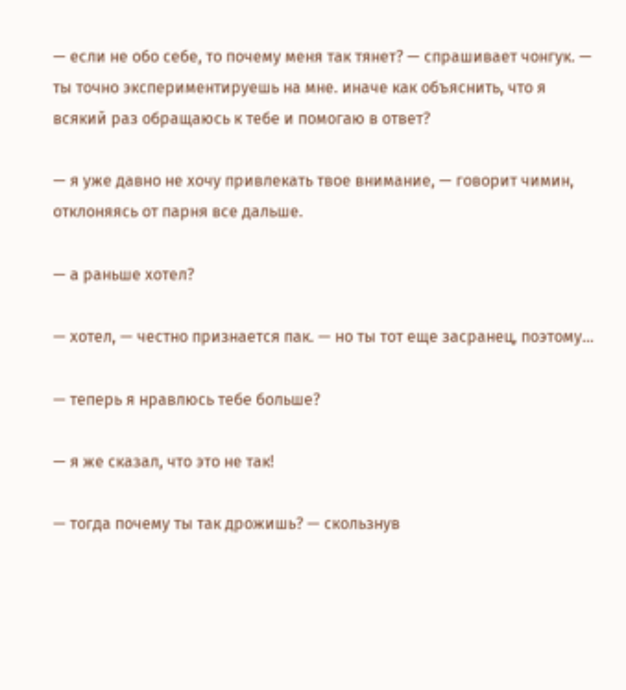— если не обо себе, то почему меня так тянет? — спрашивает чонгук. — ты точно экспериментируешь на мне. иначе как объяснить, что я всякий раз обращаюсь к тебе и помогаю в ответ?

— я уже давно не хочу привлекать твое внимание, — говорит чимин, отклоняясь от парня все дальше.

— а раньше хотел?

— хотел, — честно признается пак. — но ты тот еще засранец, поэтому…

— теперь я нравлюсь тебе больше?

— я же сказал, что это не так!

— тогда почему ты так дрожишь? — скользнув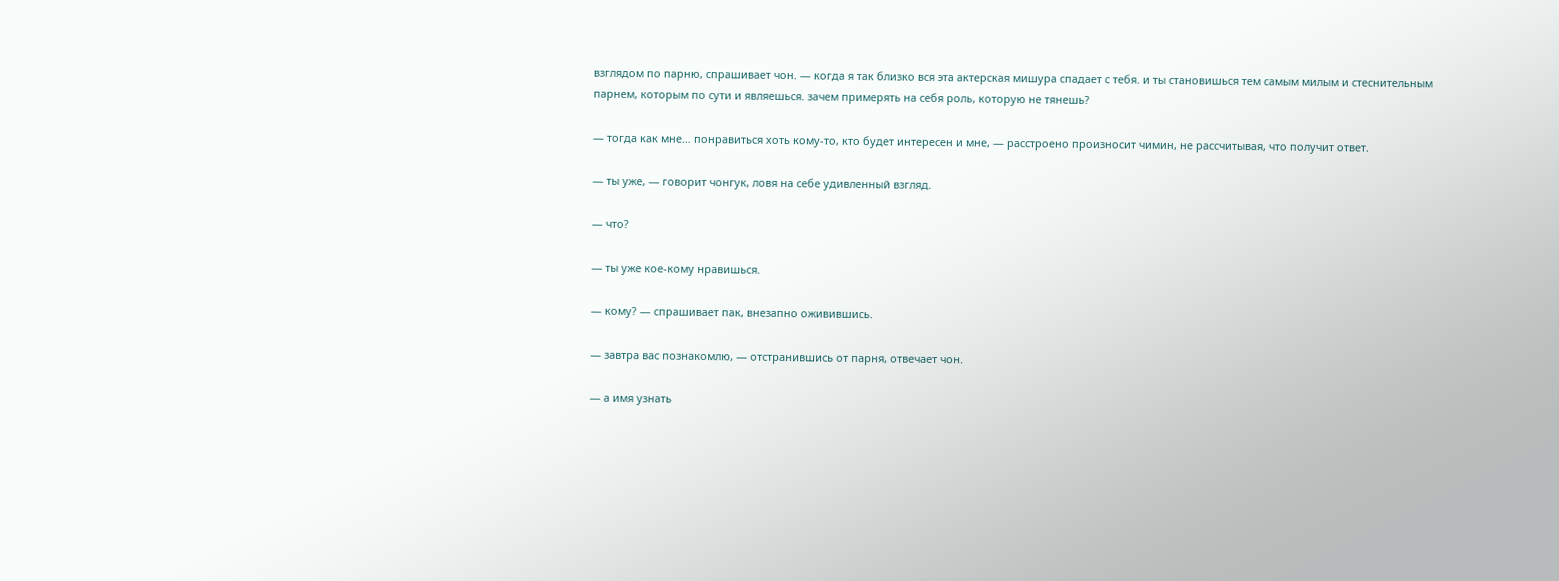взглядом по парню, спрашивает чон. — когда я так близко вся эта актерская мишура спадает с тебя. и ты становишься тем самым милым и стеснительным парнем, которым по сути и являешься. зачем примерять на себя роль, которую не тянешь?

— тогда как мне… понравиться хоть кому-то, кто будет интересен и мне, — расстроено произносит чимин, не рассчитывая, что получит ответ.

— ты уже, — говорит чонгук, ловя на себе удивленный взгляд.

— что?

— ты уже кое-кому нравишься.

— кому? — спрашивает пак, внезапно оживившись.

— завтра вас познакомлю, — отстранившись от парня, отвечает чон.

— а имя узнать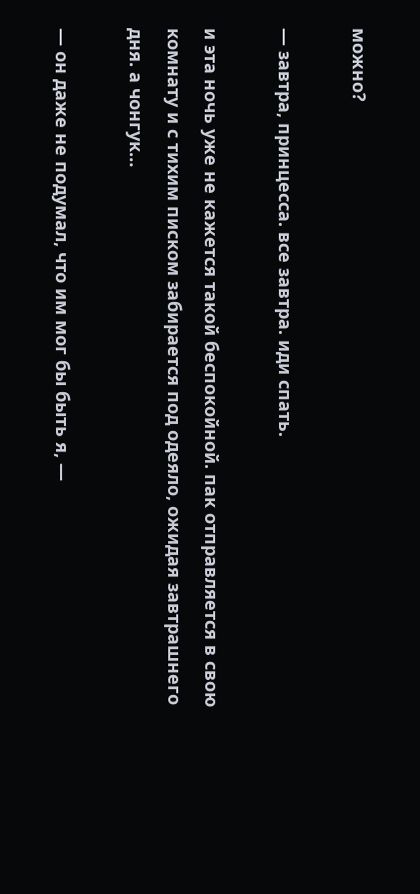можно?

— завтра, принцесса. все завтра. иди спать.

и эта ночь уже не кажется такой беспокойной. пак отправляется в свою комнату и с тихим писком забирается под одеяло, ожидая завтрашнего дня. а чонгук…

— он даже не подумал, что им мог бы быть я, —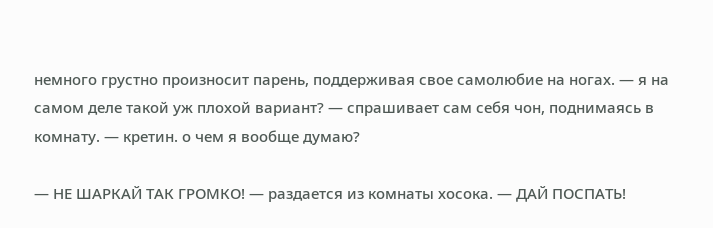немного грустно произносит парень, поддерживая свое самолюбие на ногах. — я на самом деле такой уж плохой вариант? — спрашивает сам себя чон, поднимаясь в комнату. — кретин. о чем я вообще думаю?

— НЕ ШАРКАЙ ТАК ГРОМКО! — раздается из комнаты хосока. — ДАЙ ПОСПАТЬ!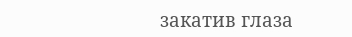закатив глаза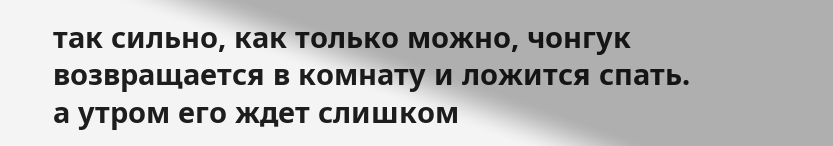так сильно, как только можно, чонгук возвращается в комнату и ложится спать. а утром его ждет слишком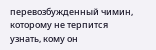перевозбужденный чимин, которому не терпится узнать, кому он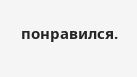понравился.